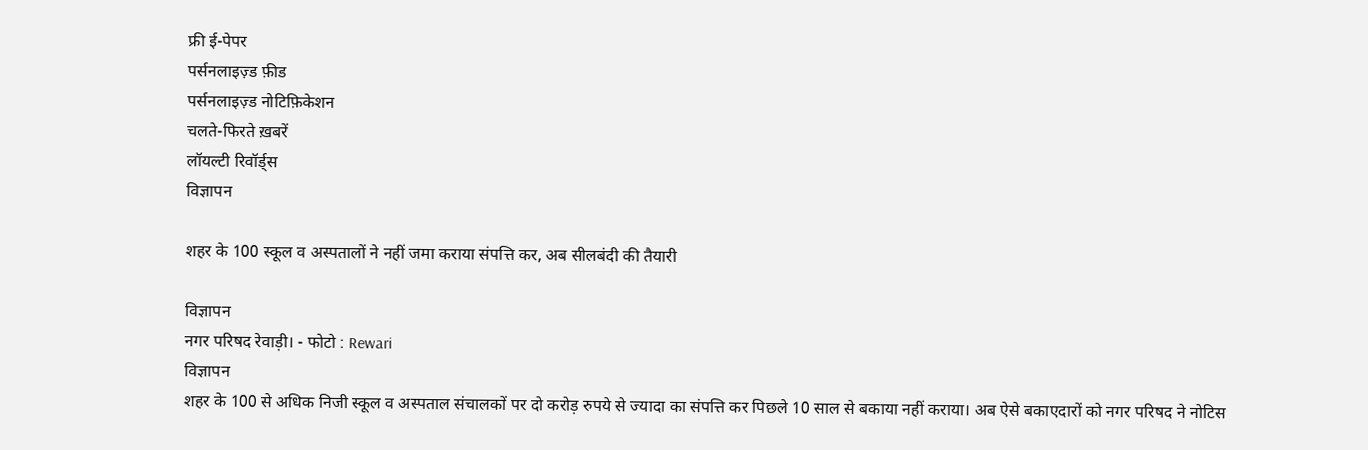फ्री ई-पेपर
पर्सनलाइज़्ड फ़ीड
पर्सनलाइज़्ड नोटिफ़िकेशन
चलते-फिरते ख़बरें
लॉयल्टी रिवॉर्ड्स
विज्ञापन

शहर के 100 स्कूल व अस्पतालों ने नहीं जमा कराया संपत्ति कर, अब सीलबंदी की तैयारी

विज्ञापन
नगर परिषद रेवाड़ी। - फोटो : Rewari
विज्ञापन
शहर के 100 से अधिक निजी स्कूल व अस्पताल संचालकों पर दो करोड़ रुपये से ज्यादा का संपत्ति कर पिछले 10 साल से बकाया नहीं कराया। अब ऐसे बकाएदारों को नगर परिषद ने नोटिस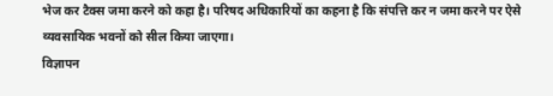भेज कर टैक्स जमा करने को कहा है। परिषद अधिकारियों का कहना है कि संपत्ति कर न जमा करने पर ऐसे व्यवसायिक भवनों को सील किया जाएगा।
विज्ञापन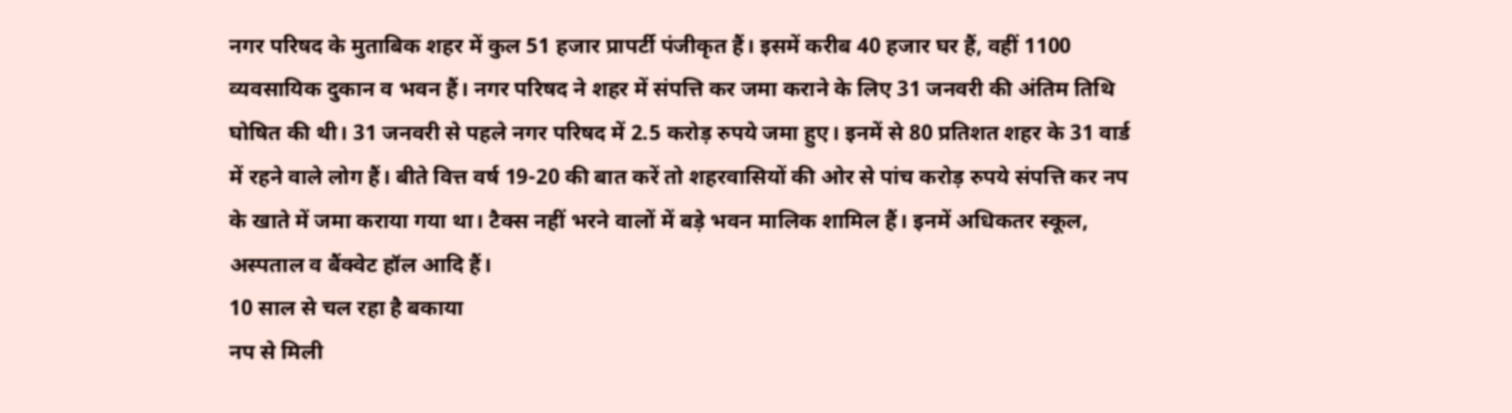नगर परिषद के मुताबिक शहर में कुल 51 हजार प्रापर्टी पंजीकृत हैं। इसमें करीब 40 हजार घर हैं, वहीं 1100 व्यवसायिक दुकान व भवन हैं। नगर परिषद ने शहर में संपत्ति कर जमा कराने के लिए 31 जनवरी की अंतिम तिथि घोषित की थी। 31 जनवरी से पहले नगर परिषद में 2.5 करोड़ रुपये जमा हुए। इनमें से 80 प्रतिशत शहर के 31 वार्ड में रहने वाले लोग हैं। बीते वित्त वर्ष 19-20 की बात करें तो शहरवासियों की ओर से पांच करोड़ रुपये संपत्ति कर नप के खाते में जमा कराया गया था। टैक्स नहीं भरने वालों में बड़े भवन मालिक शामिल हैं। इनमें अधिकतर स्कूल, अस्पताल व बैंक्वेट हॉल आदि हैं।
10 साल से चल रहा है बकाया
नप से मिली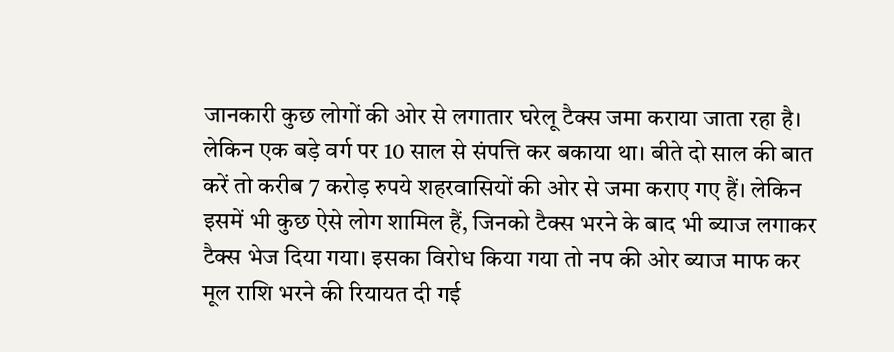जानकारी कुछ लोगों की ओर से लगातार घरेलू टैक्स जमा कराया जाता रहा है। लेकिन एक बड़े वर्ग पर 10 साल से संपत्ति कर बकाया था। बीते दो साल की बात करें तो करीब 7 करोड़ रुपये शहरवासियों की ओर से जमा कराए गए हैं। लेकिन इसमें भी कुछ ऐसे लोग शामिल हैं, जिनको टैक्स भरने के बाद भी ब्याज लगाकर टैक्स भेज दिया गया। इसका विरोध किया गया तो नप की ओर ब्याज माफ कर मूल राशि भरने की रियायत दी गई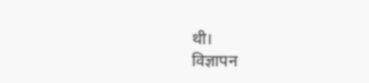थी।
विज्ञापन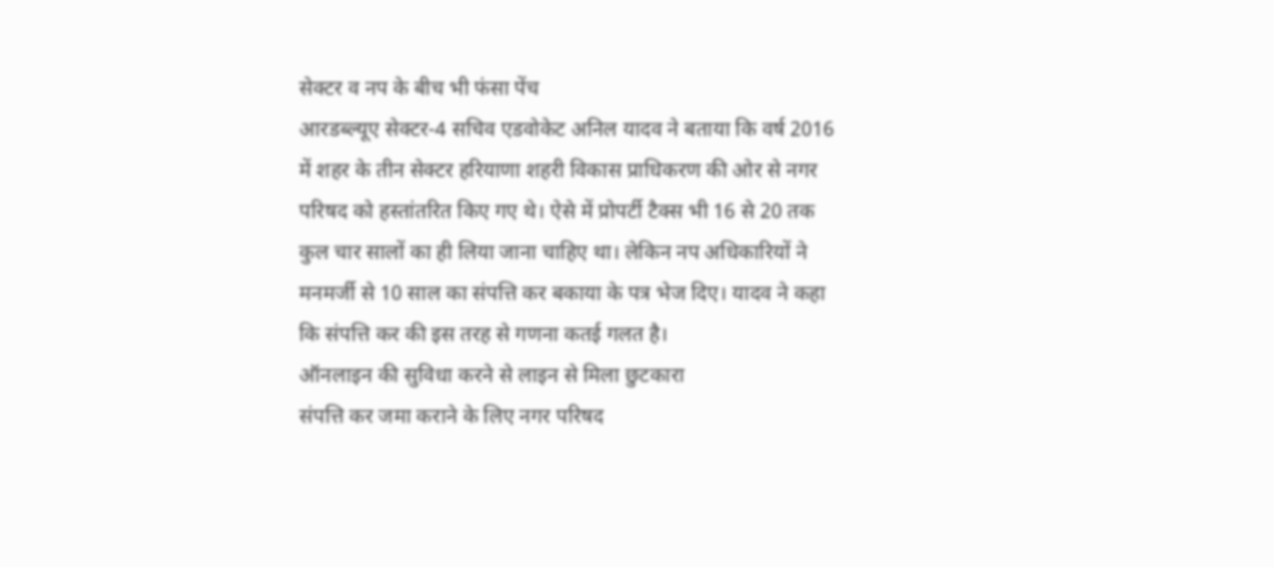सेक्टर व नप के बीच भी फंसा पेंच
आरडब्ल्यूए सेक्टर-4 सचिव एडवोकेट अनिल यादव ने बताया कि वर्ष 2016 में शहर के तीन सेक्टर हरियाणा शहरी विकास प्राधिकरण की ओर से नगर परिषद को हस्तांतरित किए गए थे। ऐसे में प्रोपर्टी टैक्स भी 16 से 20 तक कुल चार सालों का ही लिया जाना चाहिए था। लेकिन नप अधिकारियों ने मनमर्जी से 10 साल का संपत्ति कर बकाया के पत्र भेज दिए। यादव ने कहा कि संपत्ति कर की इस तरह से गणना कतई गलत है।
ऑनलाइन की सुविधा करने से लाइन से मिला छुटकारा
संपत्ति कर जमा कराने के लिए नगर परिषद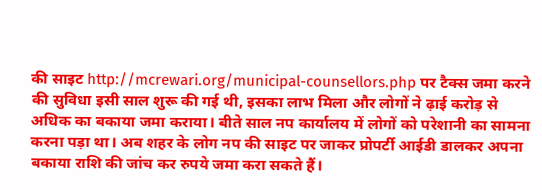की साइट http://mcrewari.org/municipal-counsellors.php पर टैक्स जमा करने की सुविधा इसी साल शुरू की गई थी, इसका लाभ मिला और लोगों ने ढ़ाई करोड़ से अधिक का बकाया जमा कराया। बीते साल नप कार्यालय में लोगों को परेशानी का सामना करना पड़ा था। अब शहर के लोग नप की साइट पर जाकर प्रोपर्टी आईडी डालकर अपना बकाया राशि की जांच कर रुपये जमा करा सकते हैं।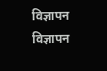विज्ञापन
विज्ञापन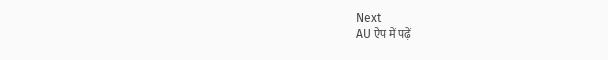Next
AU ऐप में पढ़ें